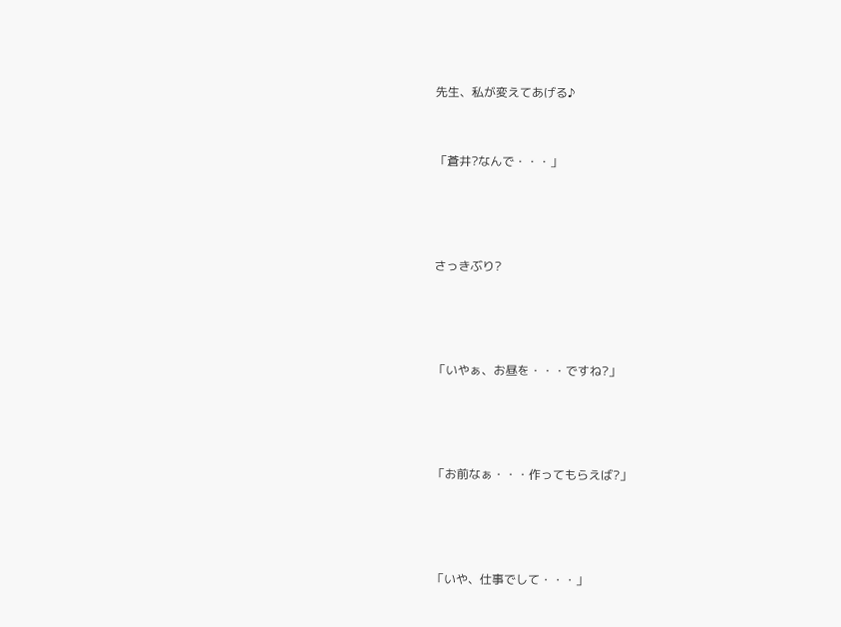先生、私が変えてあげる♪



「蒼井?なんで・・・」





さっきぶり?





「いやぁ、お昼を・・・ですね?」





「お前なぁ・・・作ってもらえば?」





「いや、仕事でして・・・」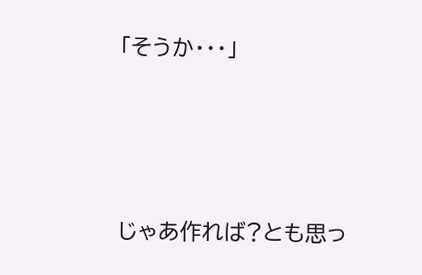「そうか・・・」





じゃあ作れば?とも思っ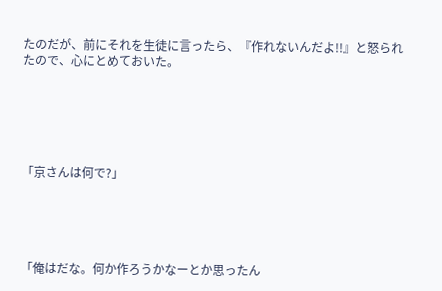たのだが、前にそれを生徒に言ったら、『作れないんだよ!!』と怒られたので、心にとめておいた。






「京さんは何で?」





「俺はだな。何か作ろうかなーとか思ったん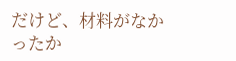だけど、材料がなかったか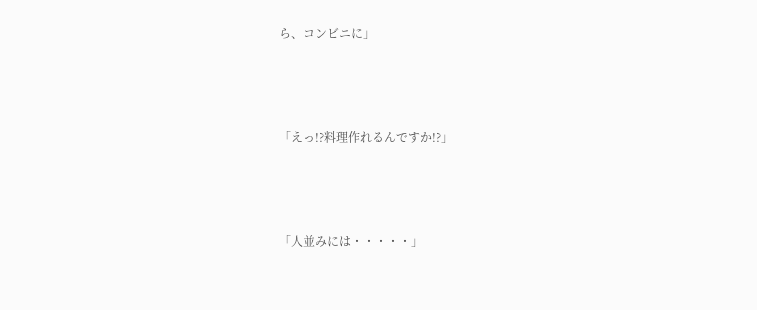ら、コンビニに」





「えっ!?料理作れるんですか!?」





「人並みには・・・・・」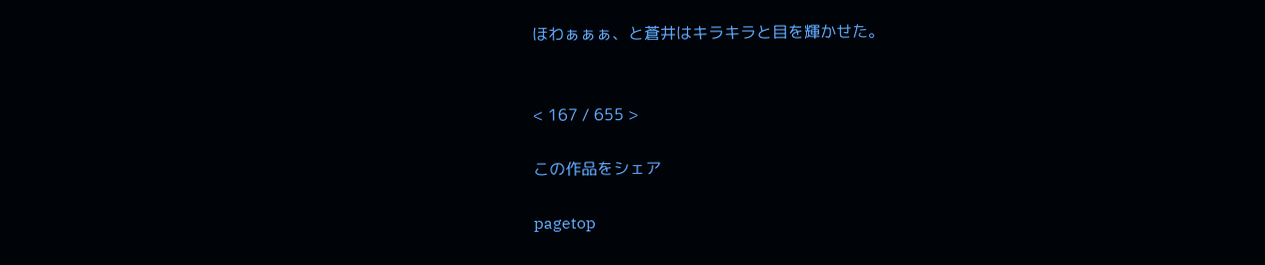ほわぁぁぁ、と蒼井はキラキラと目を輝かせた。


< 167 / 655 >

この作品をシェア

pagetop